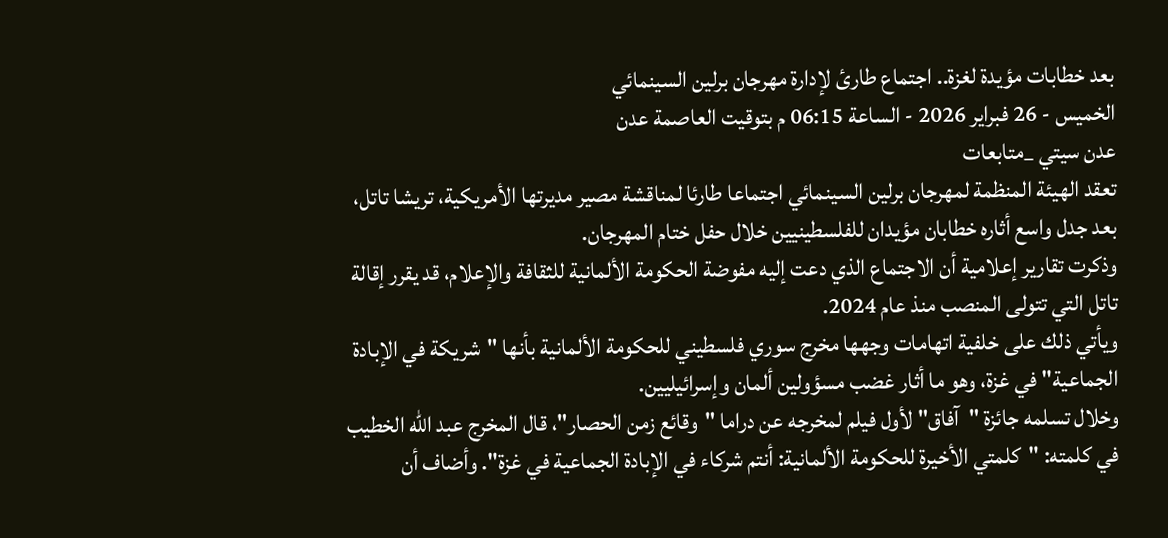بعد خطابات مؤيدة لغزة.. اجتماع طارئ لإدارة مهرجان برلين السينمائي
الخميس - 26 فبراير 2026 - الساعة 06:15 م بتوقيت العاصمة عدن
عدن سيتي _متابعات
تعقد الهيئة المنظمة لمهرجان برلين السينمائي اجتماعا طارئا لمناقشة مصير مديرتها الأمريكية، تريشا تاتل، بعد جدل واسع أثاره خطابان مؤيدان للفلسطينيين خلال حفل ختام المهرجان.
وذكرت تقارير إعلامية أن الاجتماع الذي دعت إليه مفوضة الحكومة الألمانية للثقافة والإعلام، قد يقرر إقالة تاتل التي تتولى المنصب منذ عام 2024.
ويأتي ذلك على خلفية اتهامات وجهها مخرج سوري فلسطيني للحكومة الألمانية بأنها "شريكة في الإبادة الجماعية" في غزة، وهو ما أثار غضب مسؤولين ألمان وإسرائيليين.
وخلال تسلمه جائزة "آفاق" لأول فيلم لمخرجه عن دراما "وقائع زمن الحصار"، قال المخرج عبد الله الخطيب في كلمته: "كلمتي الأخيرة للحكومة الألمانية: أنتم شركاء في الإبادة الجماعية في غزة". وأضاف أن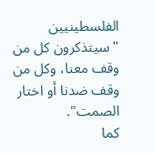الفلسطينيين "سيتذكرون كل من وقف معنا، وكل من وقف ضدنا أو اختار الصمت".
كما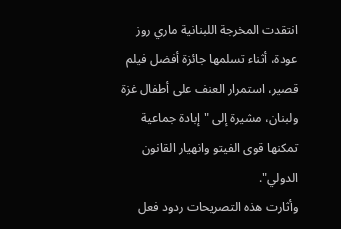انتقدت المخرجة اللبنانية ماري روز عودة، أثناء تسلمها جائزة أفضل فيلم قصير، استمرار العنف على أطفال غزة ولبنان، مشيرة إلى "إبادة جماعية تمكنها قوى الفيتو وانهيار القانون الدولي".
وأثارت هذه التصريحات ردود فعل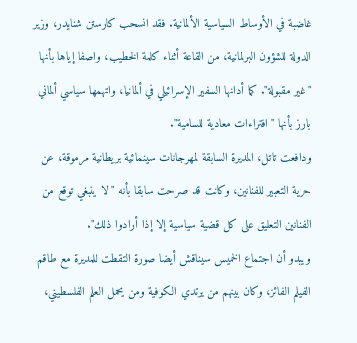غاضبة في الأوساط السياسية الألمانية. فقد انسحب كارستن شنايدر، وزير الدولة للشؤون البرلمانية، من القاعة أثناء كلمة الخطيب، واصفا إياها بأنها "غير مقبولة". كما أدانها السفير الإسرائيلي في ألمانيا، واتهمها سياسي ألماني بارز بأنها "افتراءات معادية للسامية".
ودافعت تاتل، المديرة السابقة لمهرجانات سينمائية بريطانية مرموقة، عن حرية التعبير للفنانين، وكانت قد صرحت سابقا بأنه "لا ينبغي توقع من الفنانين التعليق على كل قضية سياسية إلا إذا أرادوا ذلك".
ويبدو أن اجتماع الخميس سيناقش أيضا صورة التقطت للمديرة مع طاقم الفيلم الفائز، وكان بينهم من يرتدي الكوفية ومن يحمل العلم الفلسطيني،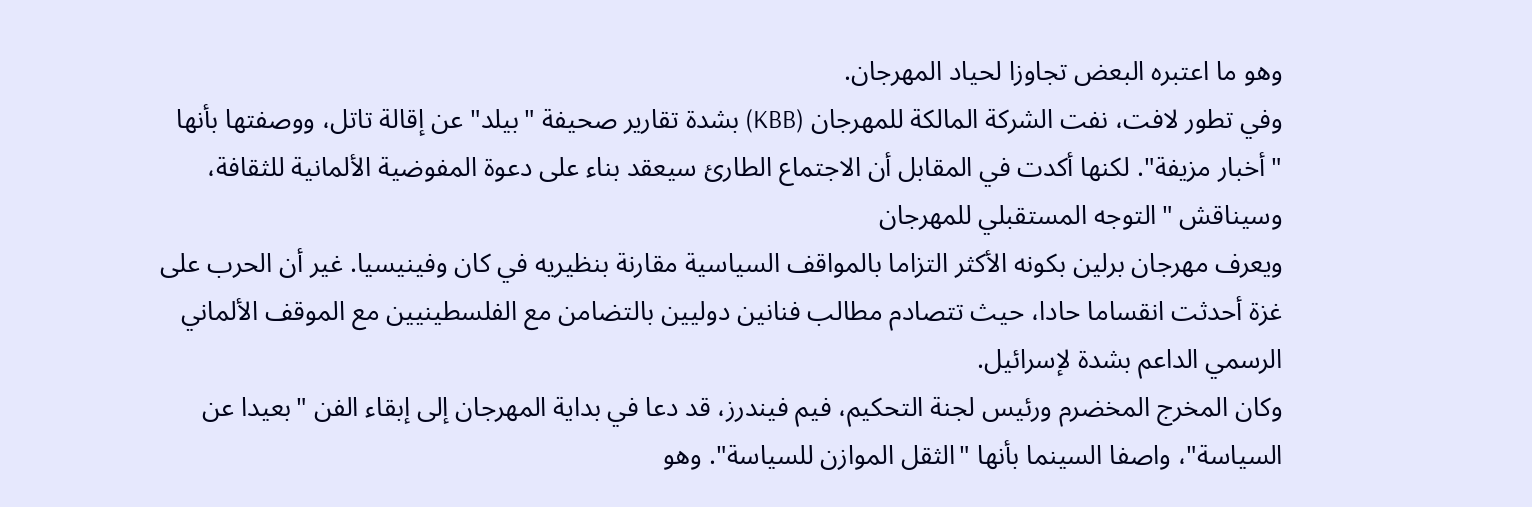وهو ما اعتبره البعض تجاوزا لحياد المهرجان.
وفي تطور لافت، نفت الشركة المالكة للمهرجان (KBB) بشدة تقارير صحيفة "بيلد" عن إقالة تاتل، ووصفتها بأنها "أخبار مزيفة". لكنها أكدت في المقابل أن الاجتماع الطارئ سيعقد بناء على دعوة المفوضية الألمانية للثقافة، وسيناقش "التوجه المستقبلي للمهرجان
ويعرف مهرجان برلين بكونه الأكثر التزاما بالمواقف السياسية مقارنة بنظيريه في كان وفينيسيا. غير أن الحرب على غزة أحدثت انقساما حادا، حيث تتصادم مطالب فنانين دوليين بالتضامن مع الفلسطينيين مع الموقف الألماني الرسمي الداعم بشدة لإسرائيل.
وكان المخرج المخضرم ورئيس لجنة التحكيم، فيم فيندرز، قد دعا في بداية المهرجان إلى إبقاء الفن "بعيدا عن السياسة"، واصفا السينما بأنها "الثقل الموازن للسياسة". وهو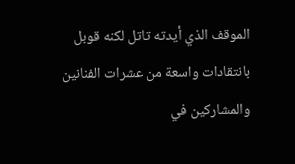الموقف الذي أيدته تاتل لكنه قوبل بانتقادات واسعة من عشرات الفنانين والمشاركين في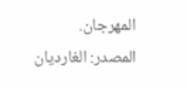المهرجان.
المصدر: الغارديان